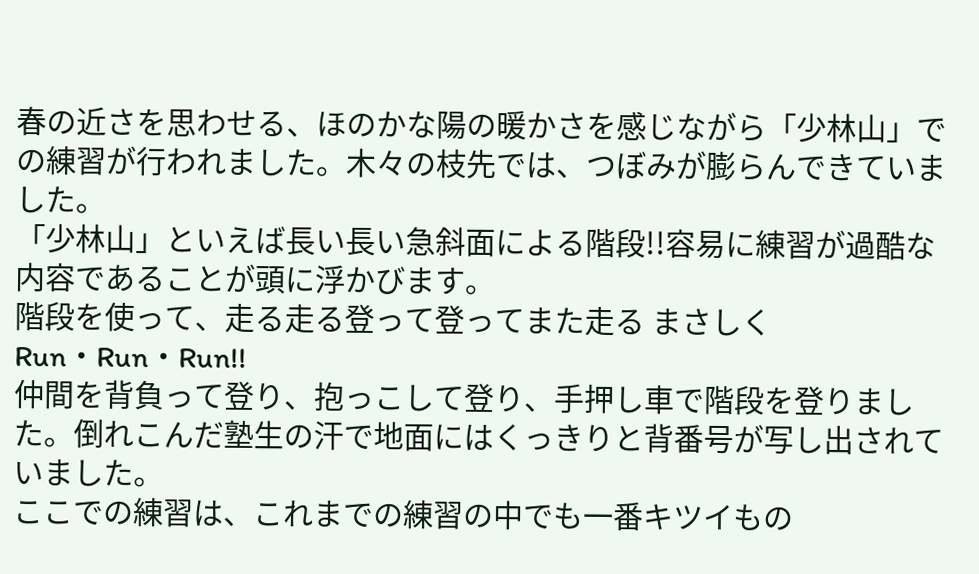春の近さを思わせる、ほのかな陽の暖かさを感じながら「少林山」での練習が行われました。木々の枝先では、つぼみが膨らんできていました。
「少林山」といえば長い長い急斜面による階段!!容易に練習が過酷な内容であることが頭に浮かびます。
階段を使って、走る走る登って登ってまた走る まさしくRun・Run・Run!!
仲間を背負って登り、抱っこして登り、手押し車で階段を登りました。倒れこんだ塾生の汗で地面にはくっきりと背番号が写し出されていました。
ここでの練習は、これまでの練習の中でも一番キツイもの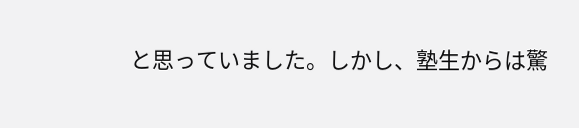と思っていました。しかし、塾生からは驚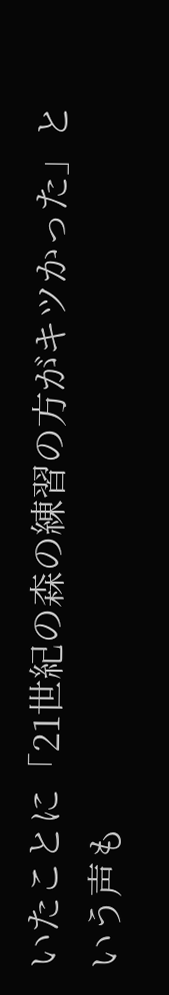いたことに「21世紀の森の練習の方がキツかった」という声も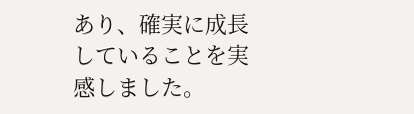あり、確実に成長していることを実感しました。